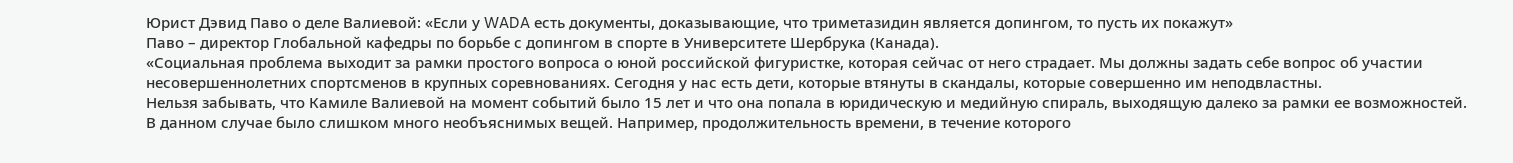Юрист Дэвид Паво о деле Валиевой: «Если у WADA есть документы, доказывающие, что триметазидин является допингом, то пусть их покажут»
Паво – директор Глобальной кафедры по борьбе с допингом в спорте в Университете Шербрука (Канада).
«Социальная проблема выходит за рамки простого вопроса о юной российской фигуристке, которая сейчас от него страдает. Мы должны задать себе вопрос об участии несовершеннолетних спортсменов в крупных соревнованиях. Сегодня у нас есть дети, которые втянуты в скандалы, которые совершенно им неподвластны.
Нельзя забывать, что Камиле Валиевой на момент событий было 15 лет и что она попала в юридическую и медийную спираль, выходящую далеко за рамки ее возможностей. В данном случае было слишком много необъяснимых вещей. Например, продолжительность времени, в течение которого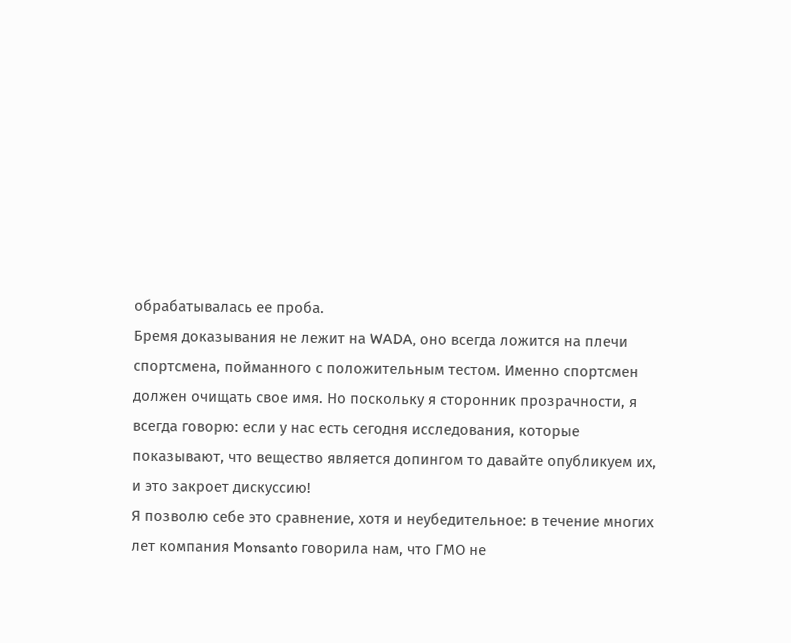обрабатывалась ее проба.
Бремя доказывания не лежит на WADA, оно всегда ложится на плечи спортсмена, пойманного с положительным тестом. Именно спортсмен должен очищать свое имя. Но поскольку я сторонник прозрачности, я всегда говорю: если у нас есть сегодня исследования, которые показывают, что вещество является допингом то давайте опубликуем их, и это закроет дискуссию!
Я позволю себе это сравнение, хотя и неубедительное: в течение многих лет компания Monsanto говорила нам, что ГМО не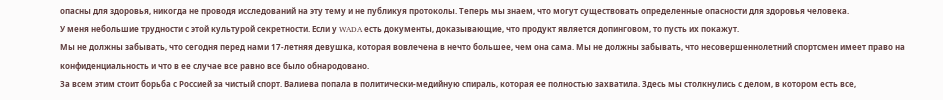опасны для здоровья, никогда не проводя исследований на эту тему и не публикуя протоколы. Теперь мы знаем, что могут существовать определенные опасности для здоровья человека.
У меня небольшие трудности с этой культурой секретности. Если у WADA есть документы, доказывающие, что продукт является допинговом, то пусть их покажут.
Мы не должны забывать, что сегодня перед нами 17-летняя девушка, которая вовлечена в нечто большее, чем она сама. Мы не должны забывать, что несовершеннолетний спортсмен имеет право на конфиденциальность и что в ее случае все равно все было обнародовано.
За всем этим стоит борьба с Россией за чистый спорт. Валиева попала в политически-медийную спираль, которая ее полностью захватила. Здесь мы столкнулись с делом, в котором есть все,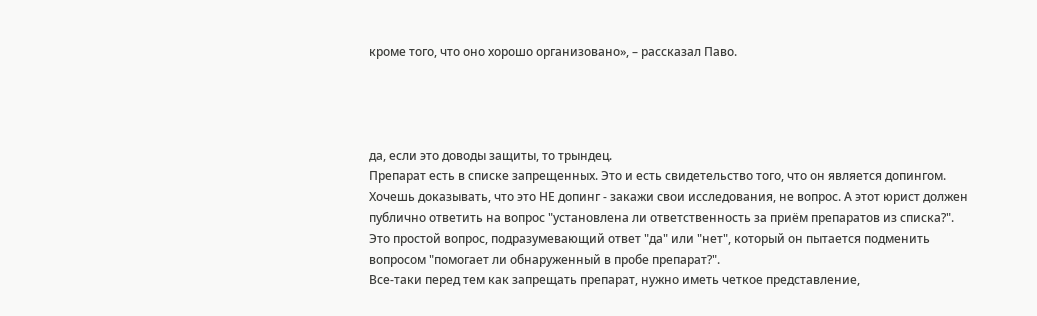кроме того, что оно хорошо организовано», – рассказал Паво.




да, если это доводы защиты, то трындец.
Препарат есть в списке запрещенных. Это и есть свидетельство того, что он является допингом.
Хочешь доказывать, что это НЕ допинг - закажи свои исследования, не вопрос. А этот юрист должен публично ответить на вопрос "установлена ли ответственность за приём препаратов из списка?". Это простой вопрос, подразумевающий ответ "да" или "нет", который он пытается подменить вопросом "помогает ли обнаруженный в пробе препарат?".
Все-таки перед тем как запрещать препарат, нужно иметь четкое представление,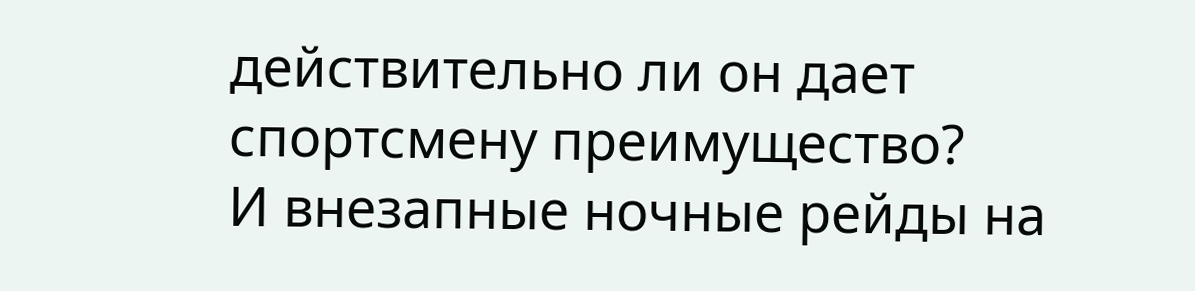действительно ли он дает спортсмену преимущество?
И внезапные ночные рейды на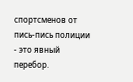спортсменов от пись-пись полиции - это явный перебор.